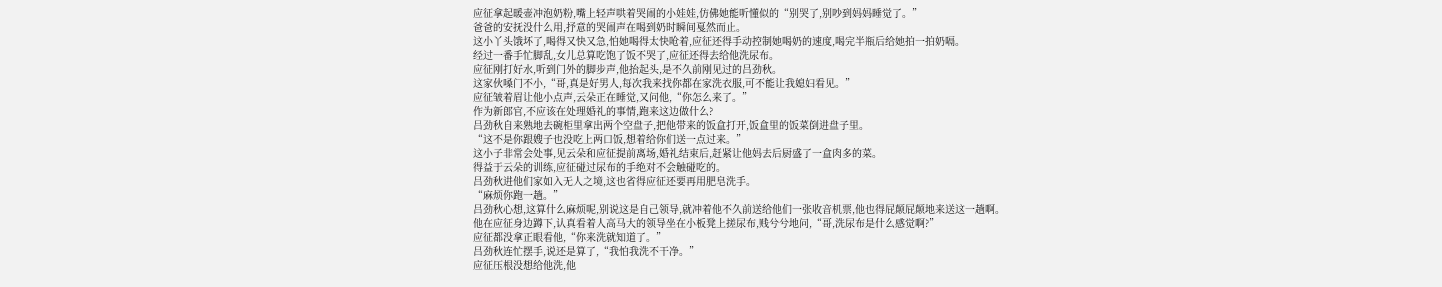应征拿起暖壶冲泡奶粉,嘴上轻声哄着哭闹的小娃娃,仿佛她能听懂似的“别哭了,别吵到妈妈睡觉了。”
爸爸的安抚没什么用,抒意的哭闹声在喝到奶时瞬间戛然而止。
这小丫头饿坏了,喝得又快又急,怕她喝得太快呛着,应征还得手动控制她喝奶的速度,喝完半瓶后给她拍一拍奶嗝。
经过一番手忙脚乱,女儿总算吃饱了饭不哭了,应征还得去给他洗尿布。
应征刚打好水,听到门外的脚步声,他抬起头,是不久前刚见过的吕劲秋。
这家伙嗓门不小,“哥,真是好男人,每次我来找你都在家洗衣服,可不能让我媳妇看见。”
应征皱着眉让他小点声,云朵正在睡觉,又问他,“你怎么来了。”
作为新郎官,不应该在处理婚礼的事情,跑来这边做什么?
吕劲秋自来熟地去碗柜里拿出两个空盘子,把他带来的饭盒打开,饭盒里的饭菜倒进盘子里。
“这不是你跟嫂子也没吃上两口饭,想着给你们送一点过来。”
这小子非常会处事,见云朵和应征提前离场,婚礼结束后,赶紧让他妈去后厨盛了一盒肉多的菜。
得益于云朵的训练,应征碰过尿布的手绝对不会触碰吃的。
吕劲秋进他们家如入无人之境,这也省得应征还要再用肥皂洗手。
“麻烦你跑一趟。”
吕劲秋心想,这算什么麻烦呢,别说这是自己领导,就冲着他不久前送给他们一张收音机票,他也得屁颠屁颠地来送这一趟啊。
他在应征身边蹲下,认真看着人高马大的领导坐在小板凳上搓尿布,贱兮兮地问,“哥,洗尿布是什么感觉啊?”
应征都没拿正眼看他,“你来洗就知道了。”
吕劲秋连忙摆手,说还是算了,“我怕我洗不干净。”
应征压根没想给他洗,他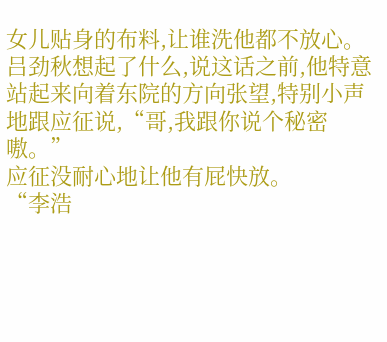女儿贴身的布料,让谁洗他都不放心。
吕劲秋想起了什么,说这话之前,他特意站起来向着东院的方向张望,特别小声地跟应征说,“哥,我跟你说个秘密嗷。”
应征没耐心地让他有屁快放。
“李浩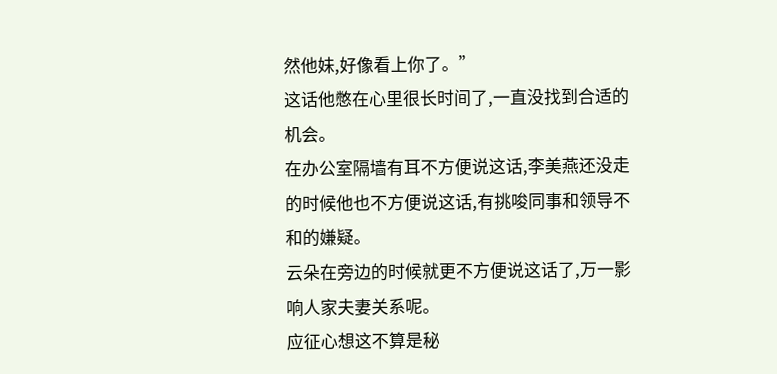然他妹,好像看上你了。”
这话他憋在心里很长时间了,一直没找到合适的机会。
在办公室隔墙有耳不方便说这话,李美燕还没走的时候他也不方便说这话,有挑唆同事和领导不和的嫌疑。
云朵在旁边的时候就更不方便说这话了,万一影响人家夫妻关系呢。
应征心想这不算是秘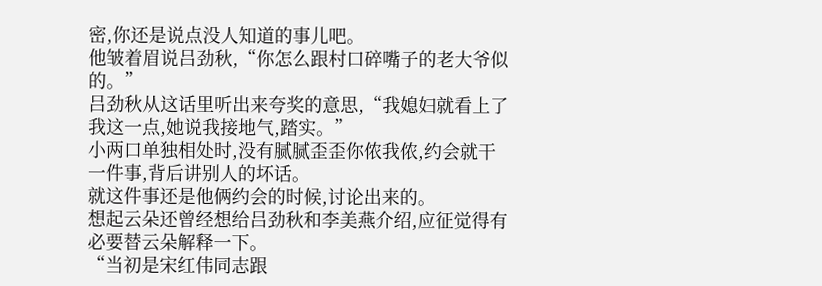密,你还是说点没人知道的事儿吧。
他皱着眉说吕劲秋,“你怎么跟村口碎嘴子的老大爷似的。”
吕劲秋从这话里听出来夸奖的意思,“我媳妇就看上了我这一点,她说我接地气,踏实。”
小两口单独相处时,没有腻腻歪歪你侬我侬,约会就干一件事,背后讲别人的坏话。
就这件事还是他俩约会的时候,讨论出来的。
想起云朵还曾经想给吕劲秋和李美燕介绍,应征觉得有必要替云朵解释一下。
“当初是宋红伟同志跟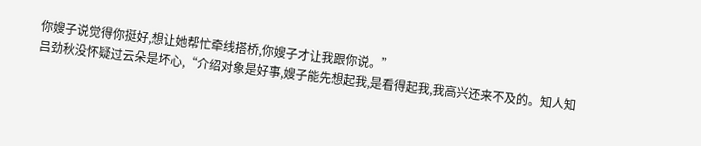你嫂子说觉得你挺好,想让她帮忙牵线搭桥,你嫂子才让我跟你说。”
吕劲秋没怀疑过云朵是坏心,“介绍对象是好事,嫂子能先想起我,是看得起我,我高兴还来不及的。知人知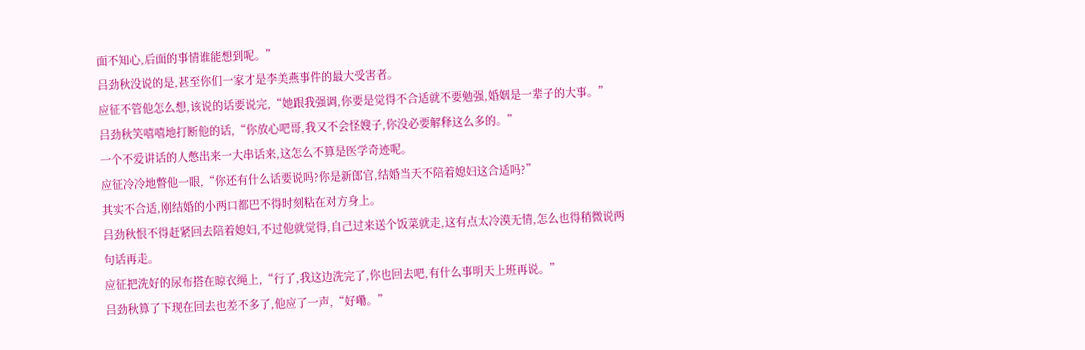面不知心,后面的事情谁能想到呢。”
吕劲秋没说的是,甚至你们一家才是李美燕事件的最大受害者。
应征不管他怎么想,该说的话要说完,“她跟我强调,你要是觉得不合适就不要勉强,婚姻是一辈子的大事。”
吕劲秋笑嘻嘻地打断他的话,“你放心吧哥,我又不会怪嫂子,你没必要解释这么多的。”
一个不爱讲话的人憋出来一大串话来,这怎么不算是医学奇迹呢。
应征冷冷地瞥他一眼,“你还有什么话要说吗?你是新郎官,结婚当天不陪着媳妇这合适吗?”
其实不合适,刚结婚的小两口都巴不得时刻粘在对方身上。
吕劲秋恨不得赶紧回去陪着媳妇,不过他就觉得,自己过来送个饭菜就走,这有点太冷漠无情,怎么也得稍微说两句话再走。
应征把洗好的尿布搭在晾衣绳上,“行了,我这边洗完了,你也回去吧,有什么事明天上班再说。”
吕劲秋算了下现在回去也差不多了,他应了一声,“好嘞。”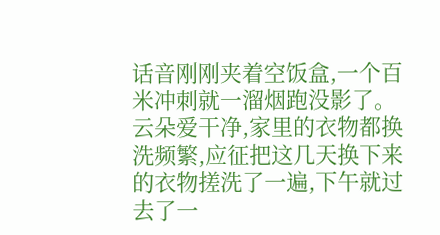话音刚刚夹着空饭盒,一个百米冲刺就一溜烟跑没影了。
云朵爱干净,家里的衣物都换洗频繁,应征把这几天换下来的衣物搓洗了一遍,下午就过去了一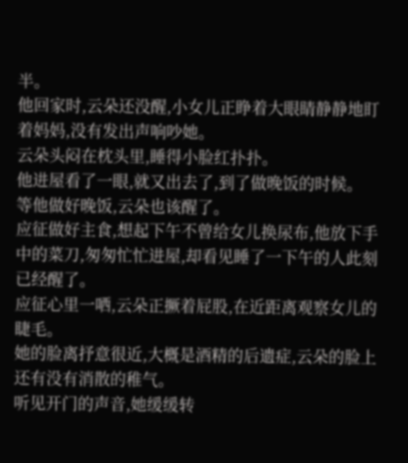半。
他回家时,云朵还没醒,小女儿正睁着大眼睛静静地盯着妈妈,没有发出声响吵她。
云朵头闷在枕头里,睡得小脸红扑扑。
他进屋看了一眼,就又出去了,到了做晚饭的时候。
等他做好晚饭,云朵也该醒了。
应征做好主食,想起下午不曾给女儿换尿布,他放下手中的菜刀,匆匆忙忙进屋,却看见睡了一下午的人此刻已经醒了。
应征心里一哂,云朵正撅着屁股,在近距离观察女儿的睫毛。
她的脸离抒意很近,大概是酒精的后遗症,云朵的脸上还有没有消散的稚气。
听见开门的声音,她缓缓转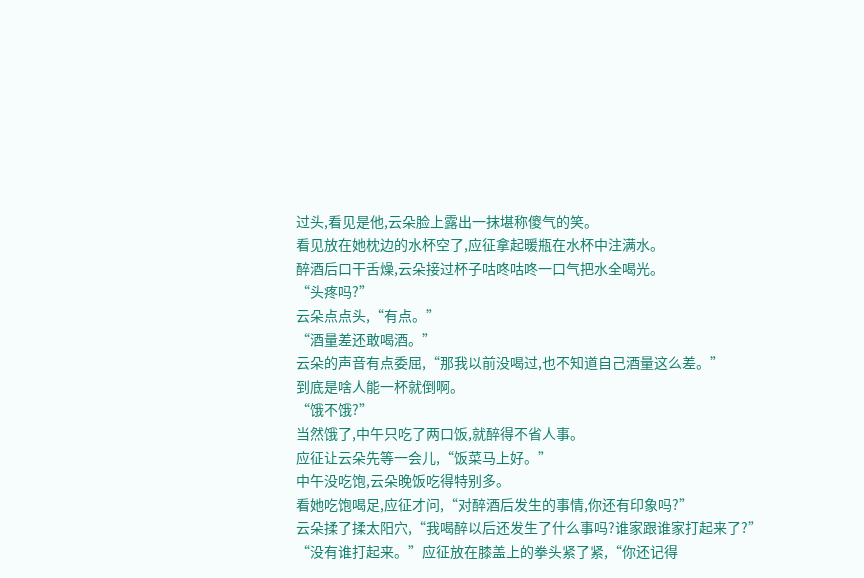过头,看见是他,云朵脸上露出一抹堪称傻气的笑。
看见放在她枕边的水杯空了,应征拿起暖瓶在水杯中注满水。
醉酒后口干舌燥,云朵接过杯子咕咚咕咚一口气把水全喝光。
“头疼吗?”
云朵点点头,“有点。”
“酒量差还敢喝酒。”
云朵的声音有点委屈,“那我以前没喝过,也不知道自己酒量这么差。”
到底是啥人能一杯就倒啊。
“饿不饿?”
当然饿了,中午只吃了两口饭,就醉得不省人事。
应征让云朵先等一会儿,“饭菜马上好。”
中午没吃饱,云朵晚饭吃得特别多。
看她吃饱喝足,应征才问,“对醉酒后发生的事情,你还有印象吗?”
云朵揉了揉太阳穴,“我喝醉以后还发生了什么事吗?谁家跟谁家打起来了?”
“没有谁打起来。”应征放在膝盖上的拳头紧了紧,“你还记得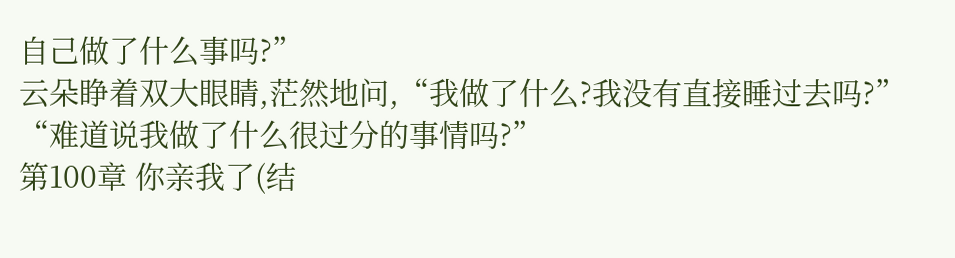自己做了什么事吗?”
云朵睁着双大眼睛,茫然地问,“我做了什么?我没有直接睡过去吗?”
“难道说我做了什么很过分的事情吗?”
第100章 你亲我了(结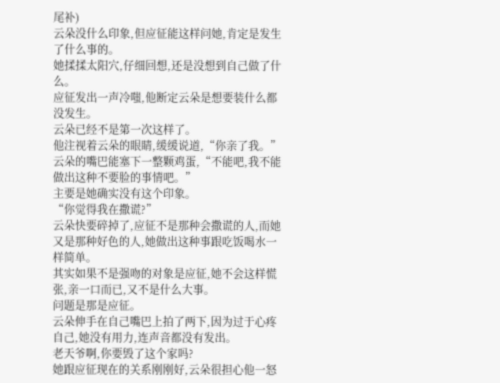尾补)
云朵没什么印象,但应征能这样问她,肯定是发生了什么事的。
她揉揉太阳穴,仔细回想,还是没想到自己做了什么。
应征发出一声冷嗤,他断定云朵是想要装什么都没发生。
云朵已经不是第一次这样了。
他注视着云朵的眼睛,缓缓说道,“你亲了我。”
云朵的嘴巴能塞下一整颗鸡蛋,“不能吧,我不能做出这种不要脸的事情吧。”
主要是她确实没有这个印象。
“你觉得我在撒谎?”
云朵快要碎掉了,应征不是那种会撒谎的人,而她又是那种好色的人,她做出这种事跟吃饭喝水一样简单。
其实如果不是强吻的对象是应征,她不会这样慌张,亲一口而已,又不是什么大事。
问题是那是应征。
云朵伸手在自己嘴巴上拍了两下,因为过于心疼自己,她没有用力,连声音都没有发出。
老天爷啊,你要毁了这个家吗?
她跟应征现在的关系刚刚好,云朵很担心他一怒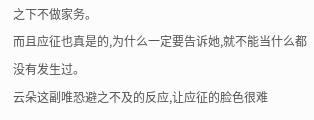之下不做家务。
而且应征也真是的,为什么一定要告诉她,就不能当什么都没有发生过。
云朵这副唯恐避之不及的反应,让应征的脸色很难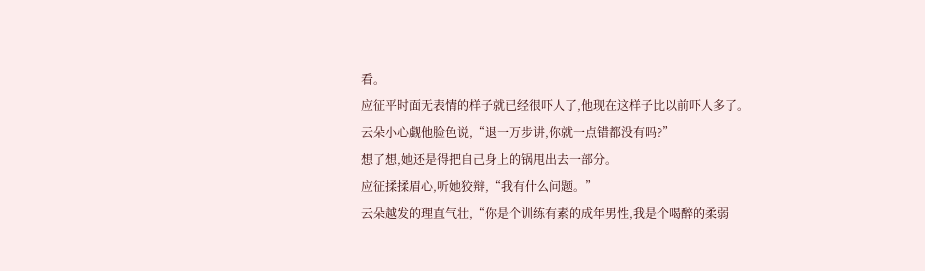看。
应征平时面无表情的样子就已经很吓人了,他现在这样子比以前吓人多了。
云朵小心觑他脸色说,“退一万步讲,你就一点错都没有吗?”
想了想,她还是得把自己身上的锅甩出去一部分。
应征揉揉眉心,听她狡辩,“我有什么问题。”
云朵越发的理直气壮,“你是个训练有素的成年男性,我是个喝醉的柔弱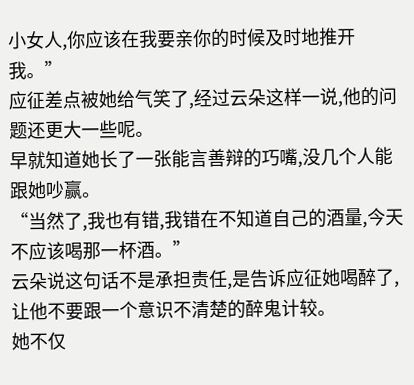小女人,你应该在我要亲你的时候及时地推开我。”
应征差点被她给气笑了,经过云朵这样一说,他的问题还更大一些呢。
早就知道她长了一张能言善辩的巧嘴,没几个人能跟她吵赢。
“当然了,我也有错,我错在不知道自己的酒量,今天不应该喝那一杯酒。”
云朵说这句话不是承担责任,是告诉应征她喝醉了,让他不要跟一个意识不清楚的醉鬼计较。
她不仅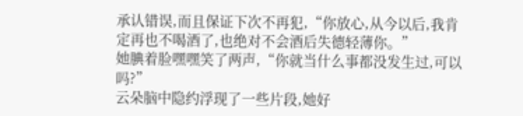承认错误,而且保证下次不再犯,“你放心,从今以后,我肯定再也不喝酒了,也绝对不会酒后失德轻薄你。”
她腆着脸嘿嘿笑了两声,“你就当什么事都没发生过,可以吗?”
云朵脑中隐约浮现了一些片段,她好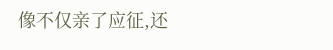像不仅亲了应征,还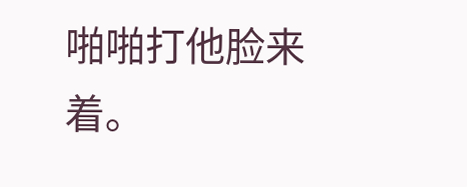啪啪打他脸来着。